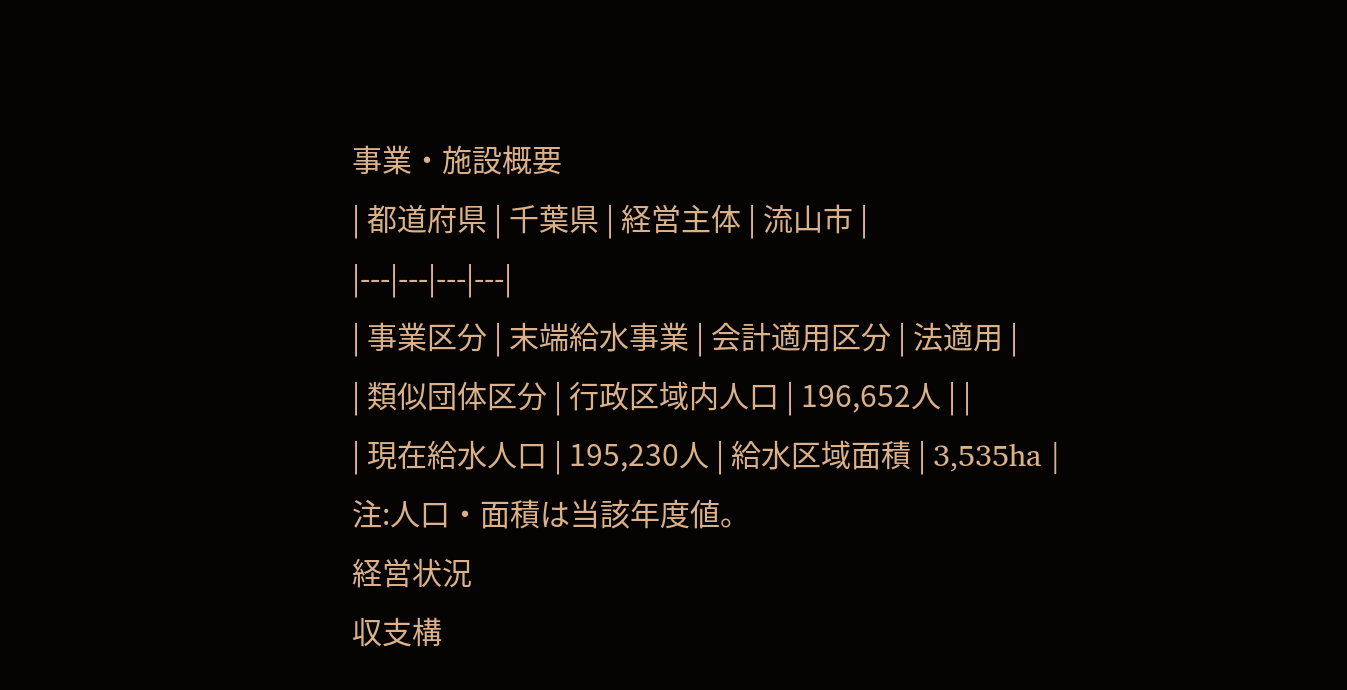事業・施設概要
| 都道府県 | 千葉県 | 経営主体 | 流山市 |
|---|---|---|---|
| 事業区分 | 末端給水事業 | 会計適用区分 | 法適用 |
| 類似団体区分 | 行政区域内人口 | 196,652人 | |
| 現在給水人口 | 195,230人 | 給水区域面積 | 3,535ha |
注:人口・面積は当該年度値。
経営状況
収支構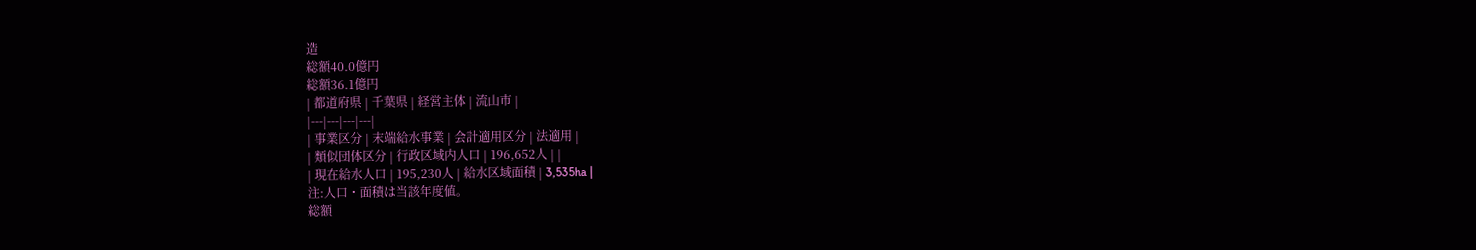造
総額40.0億円
総額36.1億円
| 都道府県 | 千葉県 | 経営主体 | 流山市 |
|---|---|---|---|
| 事業区分 | 末端給水事業 | 会計適用区分 | 法適用 |
| 類似団体区分 | 行政区域内人口 | 196,652人 | |
| 現在給水人口 | 195,230人 | 給水区域面積 | 3,535ha |
注:人口・面積は当該年度値。
総額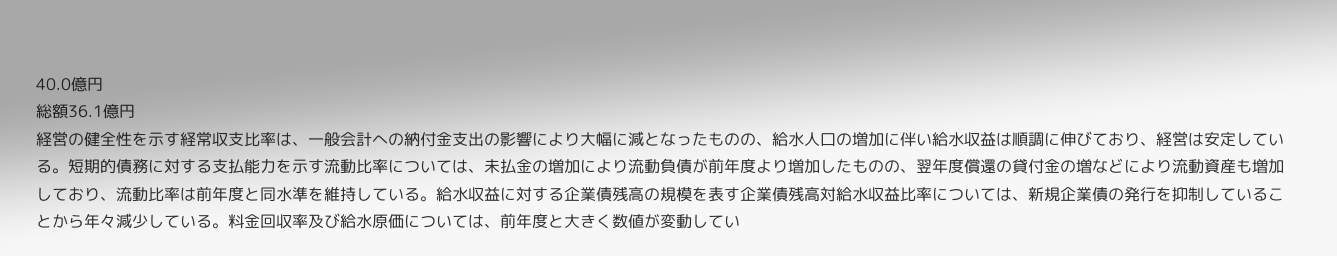40.0億円
総額36.1億円
経営の健全性を示す経常収支比率は、一般会計への納付金支出の影響により大幅に減となったものの、給水人口の増加に伴い給水収益は順調に伸びており、経営は安定している。短期的債務に対する支払能力を示す流動比率については、未払金の増加により流動負債が前年度より増加したものの、翌年度償還の貸付金の増などにより流動資産も増加しており、流動比率は前年度と同水準を維持している。給水収益に対する企業債残高の規模を表す企業債残高対給水収益比率については、新規企業債の発行を抑制していることから年々減少している。料金回収率及び給水原価については、前年度と大きく数値が変動してい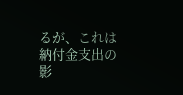るが、これは納付金支出の影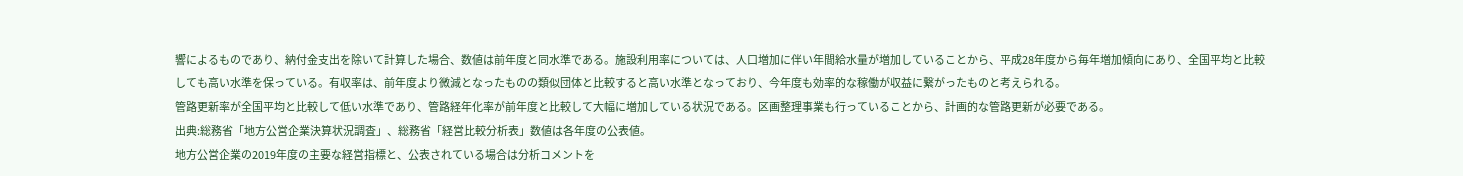響によるものであり、納付金支出を除いて計算した場合、数値は前年度と同水準である。施設利用率については、人口増加に伴い年間給水量が増加していることから、平成28年度から毎年増加傾向にあり、全国平均と比較しても高い水準を保っている。有収率は、前年度より微減となったものの類似団体と比較すると高い水準となっており、今年度も効率的な稼働が収益に繋がったものと考えられる。
管路更新率が全国平均と比較して低い水準であり、管路経年化率が前年度と比較して大幅に増加している状況である。区画整理事業も行っていることから、計画的な管路更新が必要である。
出典:総務省「地方公営企業決算状況調査」、総務省「経営比較分析表」数値は各年度の公表値。
地方公営企業の2019年度の主要な経営指標と、公表されている場合は分析コメントを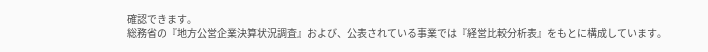確認できます。
総務省の『地方公営企業決算状況調査』および、公表されている事業では『経営比較分析表』をもとに構成しています。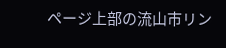ページ上部の流山市リン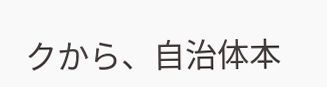クから、自治体本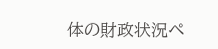体の財政状況ペ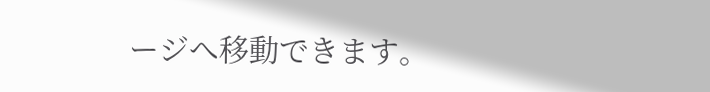ージへ移動できます。